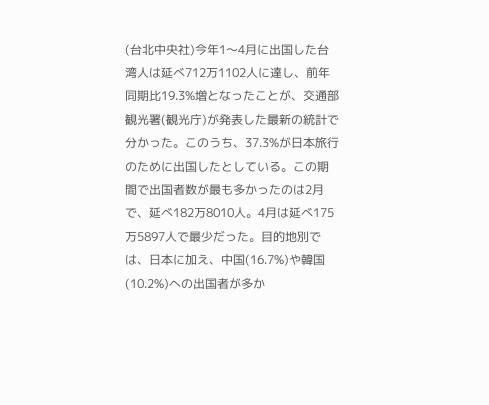(台北中央社)今年1〜4月に出国した台湾人は延べ712万1102人に達し、前年同期比19.3%増となったことが、交通部観光署(観光庁)が発表した最新の統計で分かった。このうち、37.3%が日本旅行のために出国したとしている。この期間で出国者数が最も多かったのは2月で、延べ182万8010人。4月は延べ175万5897人で最少だった。目的地別では、日本に加え、中国(16.7%)や韓国(10.2%)への出国者が多か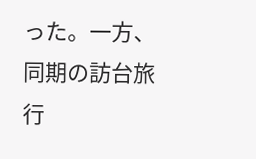った。一方、同期の訪台旅行